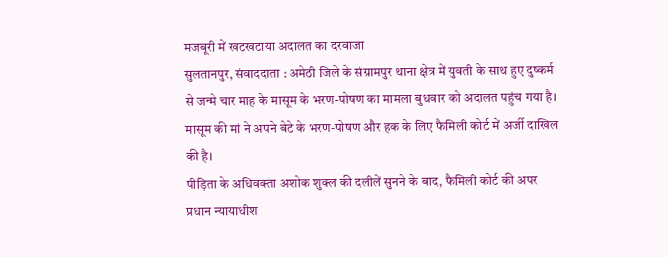मजबूरी में खटखटाया अदालत का दरवाजा
सुलतानपुर, संवाददाता : अमेठी जिले के संग्रामपुर थाना क्षेत्र में युवती के साथ हुए दुष्कर्म से जन्मे चार माह के मासूम के भरण-पोषण का मामला बुधवार को अदालत पहुंच गया है। मासूम की मां ने अपने बेटे के भरण-पोषण और हक के लिए फैमिली कोर्ट में अर्जी दाखिल की है।
पीड़िता के अधिवक्ता अशोक शुक्ल की दलीलें सुनने के बाद, फैमिली कोर्ट की अपर प्रधान न्यायाधीश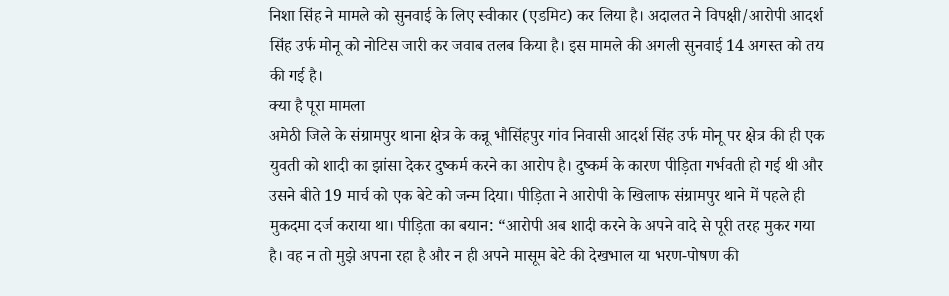निशा सिंह ने मामले को सुनवाई के लिए स्वीकार (एडमिट) कर लिया है। अदालत ने विपक्षी/आरोपी आदर्श सिंह उर्फ मोनू को नोटिस जारी कर जवाब तलब किया है। इस मामले की अगली सुनवाई 14 अगस्त को तय की गई है।
क्या है पूरा मामला
अमेठी जिले के संग्रामपुर थाना क्षेत्र के कन्नू भौसिंहपुर गांव निवासी आदर्श सिंह उर्फ मोनू पर क्षेत्र की ही एक युवती को शादी का झांसा देकर दुष्कर्म करने का आरोप है। दुष्कर्म के कारण पीड़िता गर्भवती हो गई थी और उसने बीते 19 मार्च को एक बेटे को जन्म दिया। पीड़िता ने आरोपी के खिलाफ संग्रामपुर थाने में पहले ही मुकदमा दर्ज कराया था। पीड़िता का बयान: “आरोपी अब शादी करने के अपने वादे से पूरी तरह मुकर गया है। वह न तो मुझे अपना रहा है और न ही अपने मासूम बेटे की देखभाल या भरण-पोषण की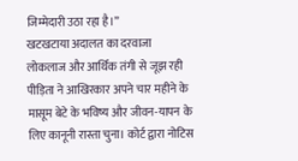जिम्मेदारी उठा रहा है।”
खटखटाया अदालत का दरवाजा
लोकलाज और आर्थिक तंगी से जूझ रही पीड़िता ने आखिरकार अपने चार महीने के मासूम बेटे के भविष्य और जीवन-यापन के लिए कानूनी रास्ता चुना। कोर्ट द्वारा नोटिस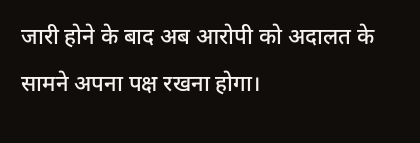जारी होने के बाद अब आरोपी को अदालत के सामने अपना पक्ष रखना होगा।